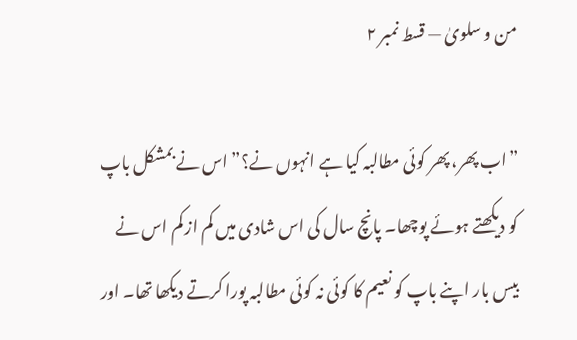من و سلویٰ — قسط نمبر ۲

”اب پھر، پھر کوئی مطالبہ کیا ہے انہوں نے؟” اس نے بمشکل باپ کو دیکھتے ہوئے پوچھا۔ پانچ سال کی اس شادی میں کم از کم اس نے بیس بار اپنے باپ کو نعیم کا کوئی نہ کوئی مطالبہ پورا کرتے دیکھا تھا۔ اور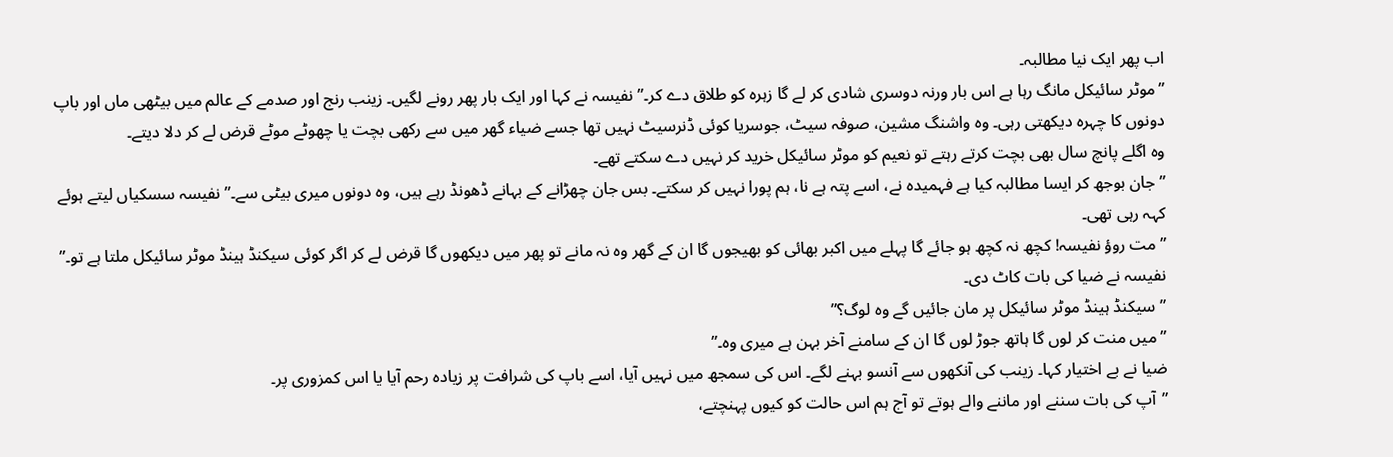اب پھر ایک نیا مطالبہ۔
”موٹر سائیکل مانگ رہا ہے اس بار ورنہ دوسری شادی کر لے گا زہرہ کو طلاق دے کر۔” نفیسہ نے کہا اور ایک بار پھر رونے لگیں۔ زینب رنج اور صدمے کے عالم میں بیٹھی ماں اور باپ دونوں کا چہرہ دیکھتی رہی۔ وہ واشنگ مشین، صوفہ سیٹ، جوسریا کوئی ڈنرسیٹ نہیں تھا جسے ضیاء گھر میں سے رکھی بچت یا چھوٹے موٹے قرض لے کر دلا دیتے۔
وہ اگلے پانچ سال بھی بچت کرتے رہتے تو نعیم کو موٹر سائیکل خرید کر نہیں دے سکتے تھے۔
”جان بوجھ کر ایسا مطالبہ کیا ہے فہمیدہ نے، اسے پتہ ہے نا، ہم پورا نہیں کر سکتے۔ بس جان چھڑانے کے بہانے ڈھونڈ رہے ہیں، وہ دونوں میری بیٹی سے۔” نفیسہ سسکیاں لیتے ہوئے کہہ رہی تھی۔
”مت روؤ نفیسہ! کچھ نہ کچھ ہو جائے گا پہلے میں اکبر بھائی کو بھیجوں گا ان کے گھر وہ نہ مانے تو پھر میں دیکھوں گا قرض لے کر اگر کوئی سیکنڈ ہینڈ موٹر سائیکل ملتا ہے تو۔” نفیسہ نے ضیا کی بات کاٹ دی۔
”سیکنڈ ہینڈ موٹر سائیکل پر مان جائیں گے وہ لوگ؟”
”میں منت کر لوں گا ہاتھ جوڑ لوں گا ان کے سامنے آخر بہن ہے میری وہ۔”
ضیا نے بے اختیار کہا۔ زینب کی آنکھوں سے آنسو بہنے لگے۔ اس کی سمجھ میں نہیں آیا، اسے باپ کی شرافت پر زیادہ رحم آیا یا اس کمزوری پر۔
”آپ کی بات سننے اور ماننے والے ہوتے تو آج ہم اس حالت کو کیوں پہنچتے،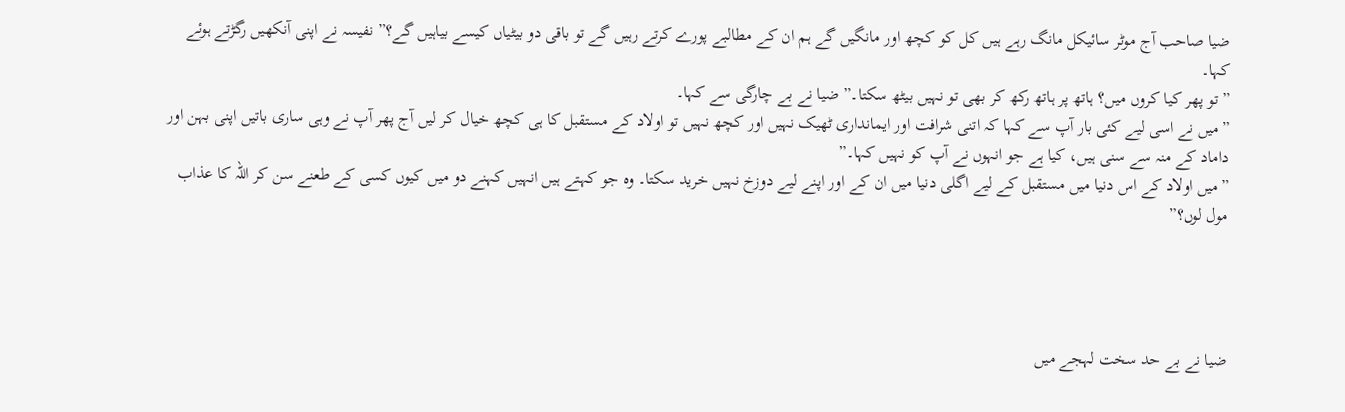ضیا صاحب آج موٹر سائیکل مانگ رہے ہیں کل کو کچھ اور مانگیں گے ہم ان کے مطالبے پورے کرتے رہیں گے تو باقی دو بیٹیاں کیسے بیاہیں گے؟” نفیسہ نے اپنی آنکھیں رگڑتے ہوئے کہا۔
”تو پھر کیا کروں میں؟ ہاتھ پر ہاتھ رکھ کر بھی تو نہیں بیٹھ سکتا۔” ضیا نے بے چارگی سے کہا۔
”میں نے اسی لیے کئی بار آپ سے کہا کہ اتنی شرافت اور ایمانداری ٹھیک نہیں اور کچھ نہیں تو اولاد کے مستقبل کا ہی کچھ خیال کر لیں آج پھر آپ نے وہی ساری باتیں اپنی بہن اور داماد کے منہ سے سنی ہیں، کیا ہے جو انہوں نے آپ کو نہیں کہا۔”
”میں اولاد کے اس دنیا میں مستقبل کے لیے اگلی دنیا میں ان کے اور اپنے لیے دوزخ نہیں خرید سکتا۔ وہ جو کہتے ہیں انہیں کہنے دو میں کیوں کسی کے طعنے سن کر اللہ کا عذاب مول لوں؟”




ضیا نے بے حد سخت لہجے میں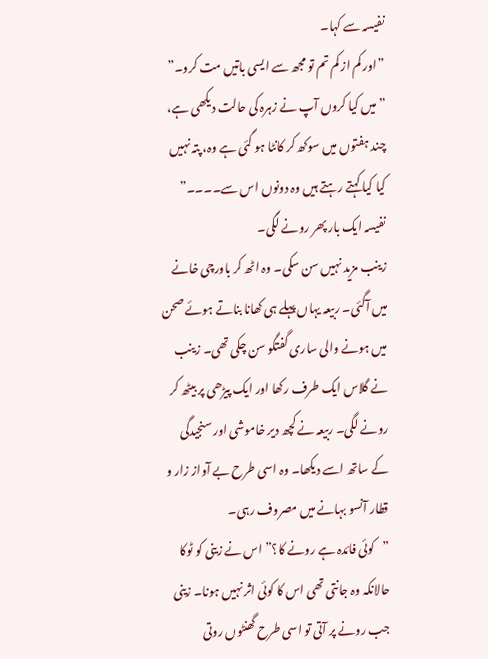نفیسہ سے کہا۔
”اور کم از کم تم تو مجھ سے ایسی باتیں مت کرو۔”
”میں کیا کروں آپ نے زہرہ کی حالت دیکھی ہے، چند ہفتوں میں سوکھ کر کانٹا ہو گئی ہے وہ، پتہ نہیں کیا کیا کہتے رہتے ہیں وہ دونوں اس سے۔۔۔۔” نفیسہ ایک بار پھر رونے لگی۔
زینب مزید نہیں سن سکی۔ وہ اٹھ کر باورچی خانے میں آگئی۔ ربیعہ یہاں پہلے ہی کھانا بناتے ہوئے صحن میں ہونے والی ساری گفتگو سن چکی تھی۔ زینب نے گلاس ایک طرف رکھا اور ایک پیڑھی پر بیٹھ کر رونے لگی۔ ربیعہ نے کچھ دیر خاموشی اور سنجیدگی کے ساتھ اسے دیکھا۔ وہ اسی طرح بے آواز زار و قطار آنسو بہانے میں مصروف رہی۔
”کوئی فائدہ ہے رونے کا؟” اس نے زینی کو ٹوکا حالانکہ وہ جانتی تھی اس کا کوئی اثر نہیں ہونا۔ زینی جب رونے پر آتی تو اسی طرح گھنٹوں روتی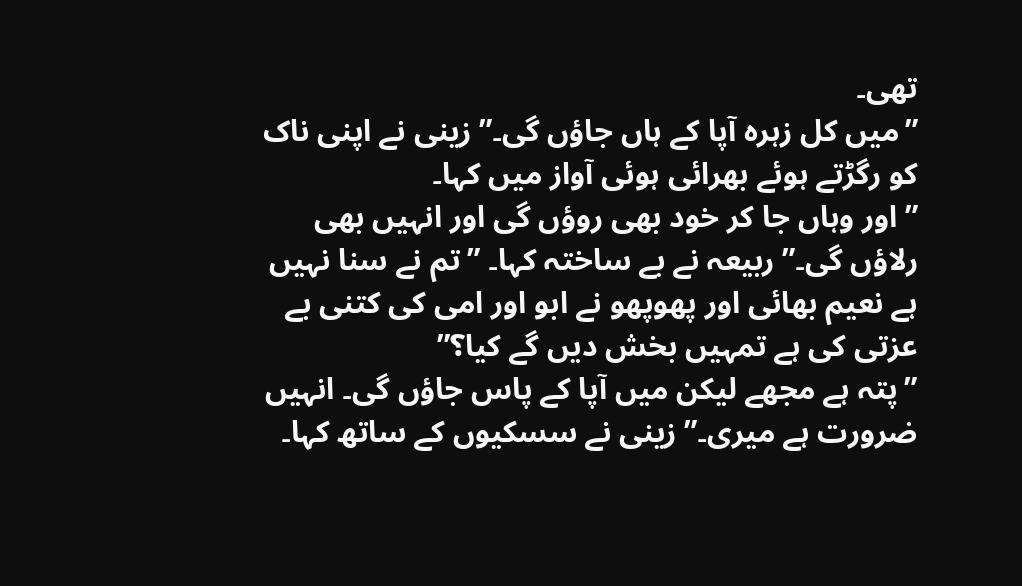تھی۔
”میں کل زہرہ آپا کے ہاں جاؤں گی۔” زینی نے اپنی ناک کو رگڑتے ہوئے بھرائی ہوئی آواز میں کہا۔
”اور وہاں جا کر خود بھی روؤں گی اور انہیں بھی رلاؤں گی۔” ربیعہ نے بے ساختہ کہا۔ ”تم نے سنا نہیں ہے نعیم بھائی اور پھوپھو نے ابو اور امی کی کتنی بے عزتی کی ہے تمہیں بخش دیں گے کیا؟”
”پتہ ہے مجھے لیکن میں آپا کے پاس جاؤں گی۔ انہیں ضرورت ہے میری۔” زینی نے سسکیوں کے ساتھ کہا۔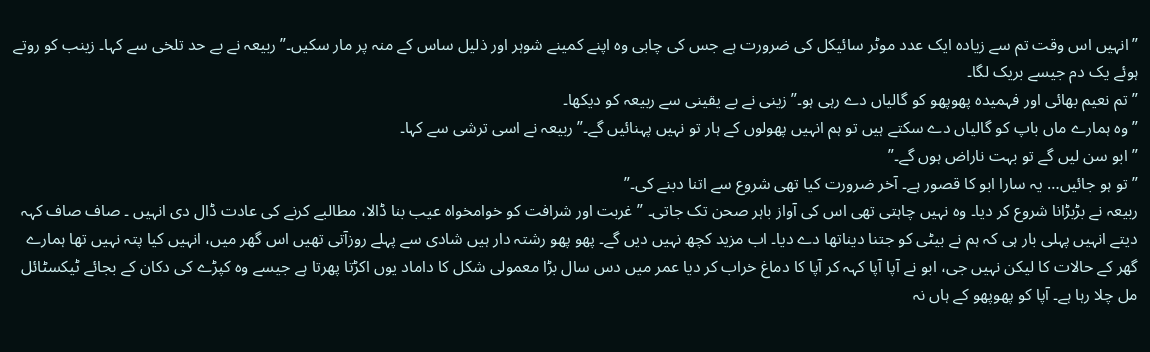”انہیں اس وقت تم سے زیادہ ایک عدد موٹر سائیکل کی ضرورت ہے جس کی چابی وہ اپنے کمینے شوہر اور ذلیل ساس کے منہ پر مار سکیں۔” ربیعہ نے بے حد تلخی سے کہا۔ زینب کو روتے ہوئے یک دم جیسے بریک لگا۔
”تم نعیم بھائی اور فہمیدہ پھوپھو کو گالیاں دے رہی ہو۔” زینی نے بے یقینی سے ربیعہ کو دیکھا۔
”وہ ہمارے ماں باپ کو گالیاں دے سکتے ہیں تو ہم انہیں پھولوں کے ہار تو نہیں پہنائیں گے۔” ربیعہ نے اسی ترشی سے کہا۔
”ابو سن لیں گے تو بہت ناراض ہوں گے۔”
”تو ہو جائیں… یہ سارا ابو کا قصور ہے۔ آخر ضرورت کیا تھی شروع سے اتنا دبنے کی۔”
ربیعہ نے بڑبڑانا شروع کر دیا۔ وہ نہیں چاہتی تھی اس کی آواز باہر صحن تک جاتی۔ ”غربت اور شرافت کو خوامخواہ عیب بنا ڈالا، مطالبے کرنے کی عادت ڈال دی انہیں ۔ صاف صاف کہہ دیتے انہیں پہلی بار ہی کہ ہم نے بیٹی کو جتنا دیناتھا دے دیا۔ اب مزید کچھ نہیں دیں گے۔ پھو پھو رشتہ دار ہیں شادی سے پہلے روزآتی تھیں اس گھر میں، انہیں کیا پتہ نہیں تھا ہمارے گھر کے حالات کا لیکن نہیں جی، ابو نے آپا آپا کہہ کر آپا کا دماغ خراب کر دیا عمر میں دس سال بڑا معمولی شکل کا داماد یوں اکڑتا پھرتا ہے جیسے وہ کپڑے کی دکان کے بجائے ٹیکسٹائل مل چلا رہا ہے۔ آپا کو پھوپھو کے ہاں نہ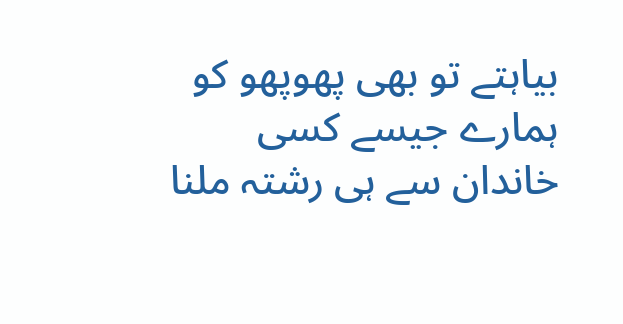بیاہتے تو بھی پھوپھو کو ہمارے جیسے کسی خاندان سے ہی رشتہ ملنا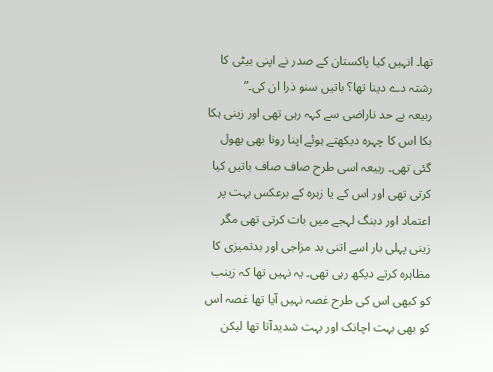تھا۔ انہیں کیا پاکستان کے صدر نے اپنی بیٹی کا رشتہ دے دینا تھا؟ باتیں سنو ذرا ان کی۔”
ربیعہ بے حد ناراضی سے کہہ رہی تھی اور زینی ہکا بکا اس کا چہرہ دیکھتے ہوئے اپنا رونا بھی بھول گئی تھی۔ ربیعہ اسی طرح صاف صاف باتیں کیا کرتی تھی اور اس کے یا زہرہ کے برعکس بہت پر اعتماد اور دبنگ لہجے میں بات کرتی تھی مگر زینی پہلی بار اسے اتنی بد مزاجی اور بدتمیزی کا مظاہرہ کرتے دیکھ رہی تھی۔ یہ نہیں تھا کہ زینب کو کبھی اس کی طرح غصہ نہیں آیا تھا غصہ اس کو بھی بہت اچانک اور بہت شدیدآتا تھا لیکن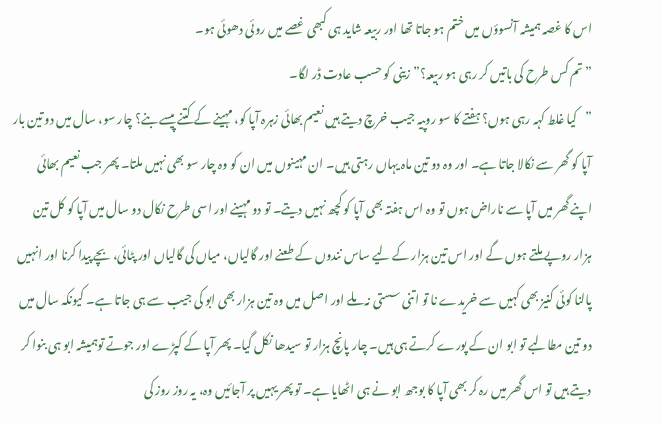اس کا غصہ ہمیشہ آنسوؤں میں ختم ہو جاتا تھا اور ربیعہ شاید ہی کبھی غصے میں روئی دھوئی ہو۔
”تم کس طرح کی باتیں کر رہی ہو ربیعہ؟” زینی کو حسب عادت ڈر لگا۔
”کیا غلط کہہ رہی ہوں؟ ہفتے کا سو روپیہ جیب خرچ دیتے ہیں نعیم بھائی زہرہ آپا کو، مہینے کے کتنے پیسے بنے؟ چار سو، سال میں دو تین بار آپا کو گھر سے نکالا جاتا ہے۔ اور وہ دو تین ماہ یہاں رہتی ہیں۔ ان مہینوں میں ان کو وہ چار سو بھی نہیں ملتا۔ پھر جب نعیم بھائی اپنے گھر میں آپا سے ناراض ہوں تو وہ اس ہفتہ بھی آپا کو کچھ نہیں دیتے۔ تو دو مہینے اور اسی طرح نکال دو سال میں آپا کو کل تین ہزار روپے ملتے ہوں گے اور اس تین ہزار کے لیے ساس نندوں کے طعنے اور گالیاں، میاں کی گالیاں اور پٹائی، بچے پیدا کرنا اور انہیں پالنا کوئی کنیز بھی کہیں سے خریدے نا تو اتنی سستی نہ ملے اور اصل میں وہ تین ہزار بھی ابو کی جیب سے ہی جاتا ہے۔ کیونکہ سال میں دو تین مطالبے تو ابو ان کے پورے کرتے ہی ہیں۔ چار پانچ ہزار تو سیدھا نکل گیا۔ پھر آپا کے کپڑے اور جوتے توہمیشہ ابو ہی بنوا کر دیتے ہیں تو اس گھر میں رہ کر بھی آپا کا بوجھ ابو نے ہی اٹھایا ہے۔ تو پھر یہیں پر آجائیں وہ، یہ روز روز کی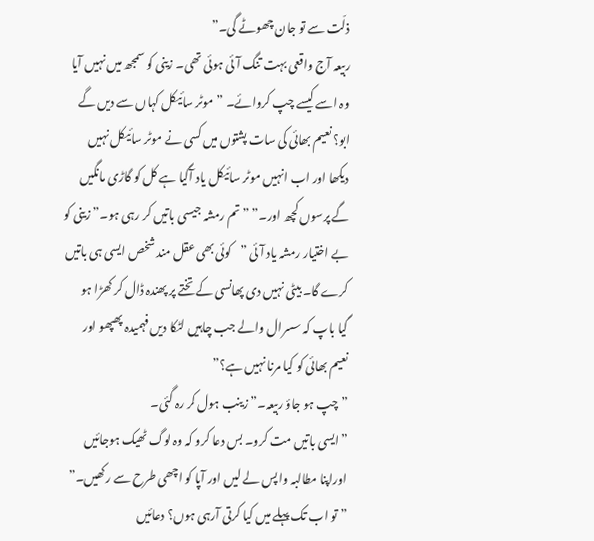ذلّت سے تو جان چھوٹے گی۔”
ربیعہ آج واقعی بہت تنگ آئی ہوئی تھی۔ زینی کو سمجھ میں نہیں آیا وہ اسے کیسے چپ کروائے۔ ”موٹر سائیکل کہاں سے دیں گے ابو؟ نعیم بھائی کی سات پشتوں میں کسی نے موٹر سائیکل نہیں دیکھا اور اب انہیں موٹر سائیکل یاد آگیا ہے کل کو گاڑی مانگیں گے پرسوں کچھ اور۔” ”تم رمشہ جیسی باتیں کر رہی ہو۔” زینی کو بے اختیار رمشہ یاد آئی ”کوئی بھی عقل مند شخص ایسی ہی باتیں کرے گا۔ بیٹی نہیں دی پھانسی کے تختے پر پھندہ ڈال کر کھڑا ہو گیا باپ کہ سسرال والے جب چاہیں لٹکا دیں فہمیدہ پھپھو اور نعیم بھائی کو کیا مرنا نہیں ہے؟”
”چپ ہو جاؤ ربیعہ۔” زینب ہول کر رہ گئی۔
”ایسی باتیں مت کرو۔ بس دعا کرو کہ وہ لوگ ٹھیک ہوجائیں اوراپنا مطالبہ واپس لے لیں اور آپا کو اچھی طرح سے رکھیں۔”
”تو اب تک پہلے میں کیا کرتی آرہی ہوں؟ دعائیں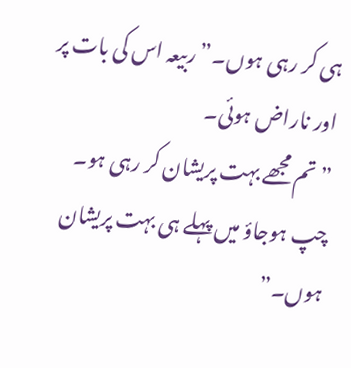ہی کر رہی ہوں۔” ربیعہ اس کی بات پر اور ناراض ہوئی۔
”تم مجھے بہت پریشان کر رہی ہو۔ چپ ہوجاؤ میں پہلے ہی بہت پریشان ہوں۔”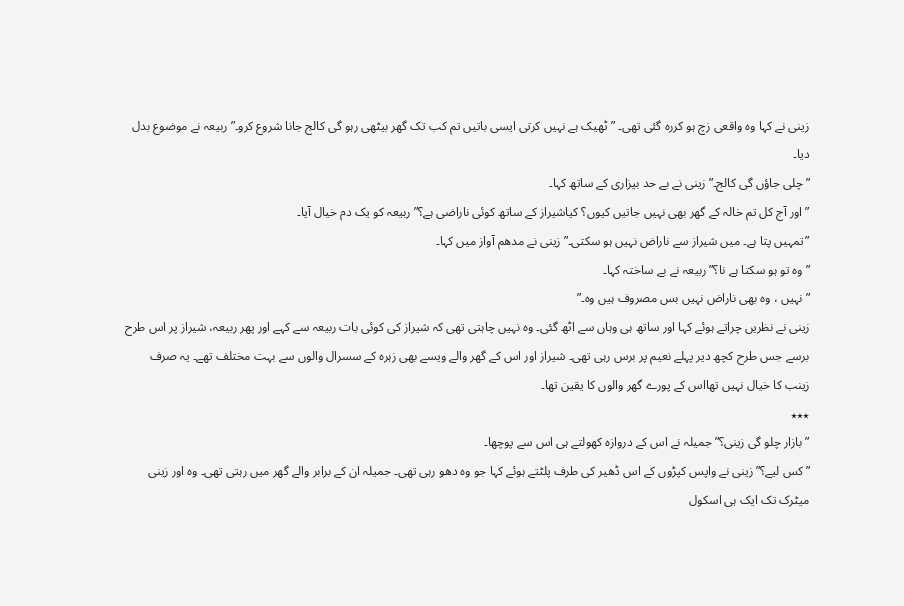زینی نے کہا وہ واقعی زچ ہو کررہ گئی تھی۔ ”ٹھیک ہے نہیں کرتی ایسی باتیں تم کب تک گھر بیٹھی رہو گی کالج جانا شروع کرو۔” ربیعہ نے موضوع بدل دیا۔
”چلی جاؤں گی کالج۔” زینی نے بے حد بیزاری کے ساتھ کہا۔
”اور آج کل تم خالہ کے گھر بھی نہیں جاتیں کیوں؟ کیاشیراز کے ساتھ کوئی ناراضی ہے؟” ربیعہ کو یک دم خیال آیا۔
”تمہیں پتا ہے۔ میں شیراز سے ناراض نہیں ہو سکتی۔” زینی نے مدھم آواز میں کہا۔
”وہ تو ہو سکتا ہے نا؟” ربیعہ نے بے ساختہ کہا۔
”نہیں ، وہ بھی ناراض نہیں بس مصروف ہیں وہ۔”
زینی نے نظریں چراتے ہوئے کہا اور ساتھ ہی وہاں سے اٹھ گئی۔ وہ نہیں چاہتی تھی کہ شیراز کی کوئی بات ربیعہ سے کہے اور پھر ربیعہ، شیراز پر اس طرح برسے جس طرح کچھ دیر پہلے نعیم پر برس رہی تھی۔ شیراز اور اس کے گھر والے ویسے بھی زہرہ کے سسرال والوں سے بہت مختلف تھے۔ یہ صرف زینب کا خیال نہیں تھااس کے پورے گھر والوں کا یقین تھا۔
٭٭٭
”بازار چلو گی زینی؟” جمیلہ نے اس کے دروازہ کھولتے ہی اس سے پوچھا۔
”کس لیے؟” زینی نے واپس کپڑوں کے اس ڈھیر کی طرف پلٹتے ہوئے کہا جو وہ دھو رہی تھی۔ جمیلہ ان کے برابر والے گھر میں رہتی تھی۔ وہ اور زینی میٹرک تک ایک ہی اسکول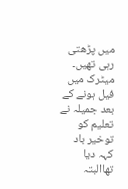میں پڑھتی رہی تھیں۔ میٹرک میں فیل ہونے کے بعد جمیلہ نے تعلیم کو توخیر باد کہہ دیا تھاالبتہ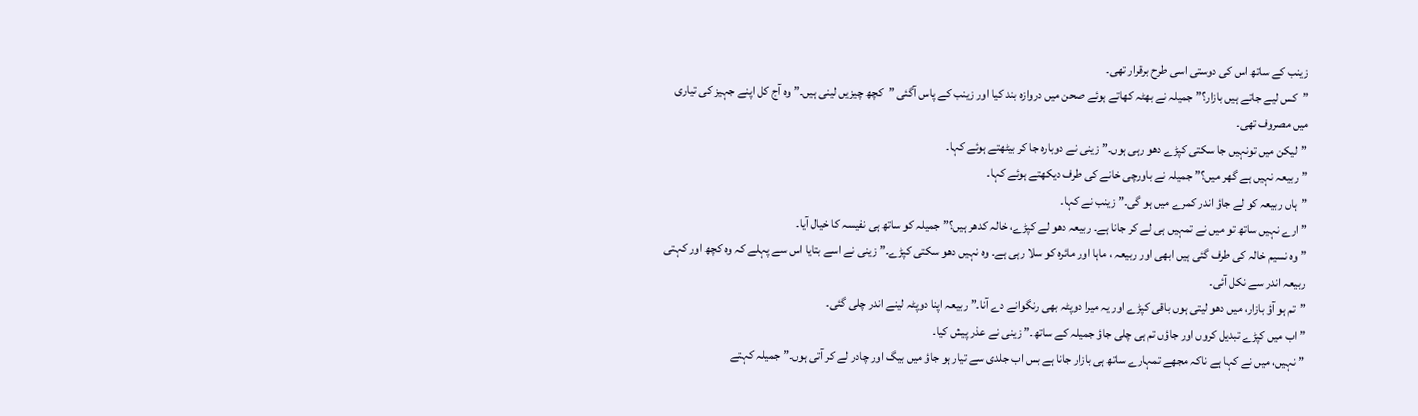زینب کے ساتھ اس کی دوستی اسی طرح برقرار تھی۔
”کس لیے جاتے ہیں بازار؟” جمیلہ نے بھٹہ کھاتے ہوئے صحن میں دروازہ بند کیا اور زینب کے پاس آگئی ”کچھ چیزیں لینی ہیں۔” وہ آج کل اپنے جہیز کی تیاری میں مصروف تھی۔
”لیکن میں تونہیں جا سکتی کپڑے دھو رہی ہوں۔” زینی نے دوبارہ جا کر بیٹھتے ہوئے کہا۔
”ربیعہ نہیں ہے گھر میں؟” جمیلہ نے باورچی خانے کی طرف دیکھتے ہوئے کہا۔
”ہاں ربیعہ کو لے جاؤ اندر کمرے میں ہو گی۔” زینب نے کہا۔
”ارے نہیں ساتھ تو میں نے تمہیں ہی لے کر جانا ہے۔ ربیعہ دھو لے کپڑے، خالہ کدھر ہیں؟” جمیلہ کو ساتھ ہی نفیسہ کا خیال آیا۔
”وہ نسیم خالہ کی طرف گئی ہیں ابھی اور ربیعہ ، ماہا اور مائرہ کو سلا رہی ہے۔ وہ نہیں دھو سکتی کپڑے۔” زینی نے اسے بتایا اس سے پہلے کہ وہ کچھ اور کہتی ربیعہ اندر سے نکل آئی۔
”تم ہو آؤ بازار، میں دھو لیتی ہوں باقی کپڑے اور یہ میرا دوپٹہ بھی رنگوانے دے آنا۔” ربیعہ اپنا دوپٹہ لینے اندر چلی گئی۔
”اب میں کپڑے تبدیل کروں اور جاؤں تم ہی چلی جاؤ جمیلہ کے ساتھ۔” زینی نے عذر پیش کیا۔
”نہیں، میں نے کہا ہے ناکہ مجھے تمہارے ساتھ ہی بازار جانا ہے بس اب جلدی سے تیار ہو جاؤ میں بیگ اور چادر لے کر آتی ہوں۔” جمیلہ کہتے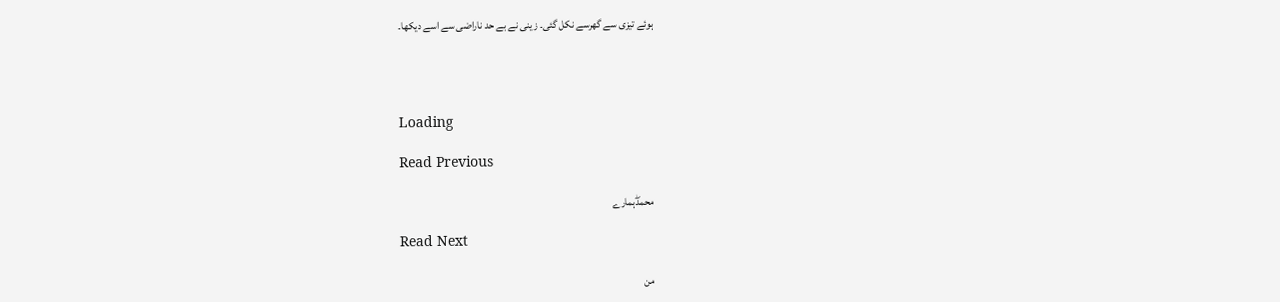ہوئے تیزی سے گھرسے نکل گئی۔ زینی نے بے حد ناراضی سے اسے دیکھا۔




Loading

Read Previous

محمدۖہمارے

Read Next

من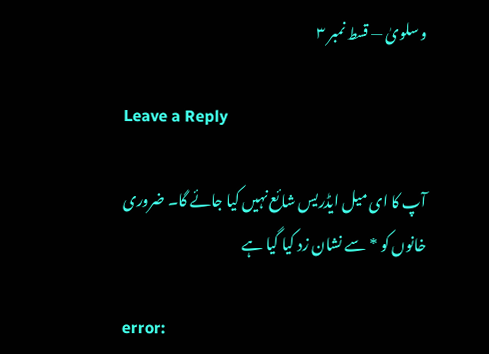و سلویٰ — قسط نمبر ۳

Leave a Reply

آپ کا ای میل ایڈریس شائع نہیں کیا جائے گا۔ ضروری خانوں کو * سے نشان زد کیا گیا ہے

error: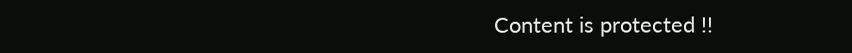Content is protected !!